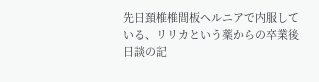先日頚椎椎間板ヘルニアで内服している、リリカという薬からの卒業後日談の記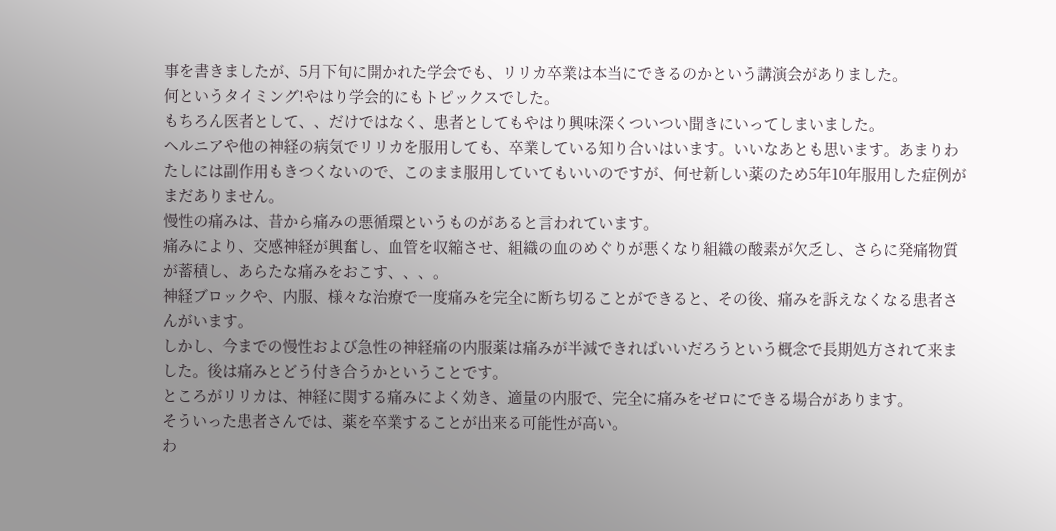事を書きましたが、5月下旬に開かれた学会でも、リリカ卒業は本当にできるのかという講演会がありました。
何というタイミング!やはり学会的にもトピックスでした。
もちろん医者として、、だけではなく、患者としてもやはり興味深くついつい聞きにいってしまいました。
ヘルニアや他の神経の病気でリリカを服用しても、卒業している知り合いはいます。いいなあとも思います。あまりわたしには副作用もきつくないので、このまま服用していてもいいのですが、何せ新しい薬のため5年10年服用した症例がまだありません。
慢性の痛みは、昔から痛みの悪循環というものがあると言われています。
痛みにより、交感神経が興奮し、血管を収縮させ、組織の血のめぐりが悪くなり組織の酸素が欠乏し、さらに発痛物質が蓄積し、あらたな痛みをおこす、、、。
神経ブロックや、内服、様々な治療で一度痛みを完全に断ち切ることができると、その後、痛みを訴えなくなる患者さんがいます。
しかし、今までの慢性および急性の神経痛の内服薬は痛みが半減できればいいだろうという概念で長期処方されて来ました。後は痛みとどう付き合うかということです。
ところがリリカは、神経に関する痛みによく効き、適量の内服で、完全に痛みをゼロにできる場合があります。
そういった患者さんでは、薬を卒業することが出来る可能性が高い。
わ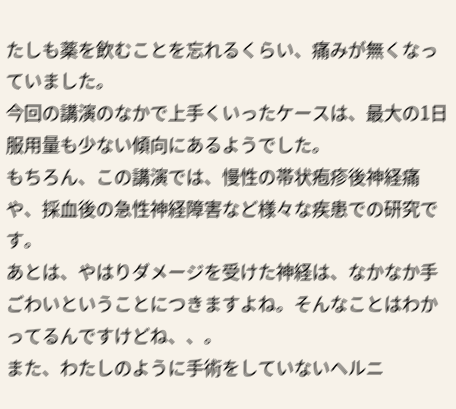たしも薬を飲むことを忘れるくらい、痛みが無くなっていました。
今回の講演のなかで上手くいったケースは、最大の1日服用量も少ない傾向にあるようでした。
もちろん、この講演では、慢性の帯状疱疹後神経痛や、採血後の急性神経障害など様々な疾患での研究です。
あとは、やはりダメージを受けた神経は、なかなか手ごわいということにつきますよね。そんなことはわかってるんですけどね、、。
また、わたしのように手術をしていないヘルニ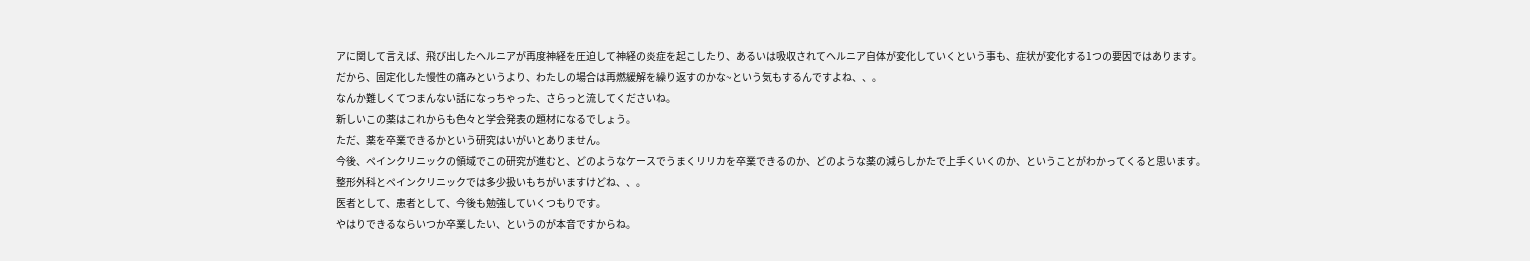アに関して言えば、飛び出したヘルニアが再度神経を圧迫して神経の炎症を起こしたり、あるいは吸収されてヘルニア自体が変化していくという事も、症状が変化する1つの要因ではあります。
だから、固定化した慢性の痛みというより、わたしの場合は再燃緩解を繰り返すのかな~という気もするんですよね、、。
なんか難しくてつまんない話になっちゃった、さらっと流してくださいね。
新しいこの薬はこれからも色々と学会発表の題材になるでしょう。
ただ、薬を卒業できるかという研究はいがいとありません。
今後、ペインクリニックの領域でこの研究が進むと、どのようなケースでうまくリリカを卒業できるのか、どのような薬の減らしかたで上手くいくのか、ということがわかってくると思います。
整形外科とペインクリニックでは多少扱いもちがいますけどね、、。
医者として、患者として、今後も勉強していくつもりです。
やはりできるならいつか卒業したい、というのが本音ですからね。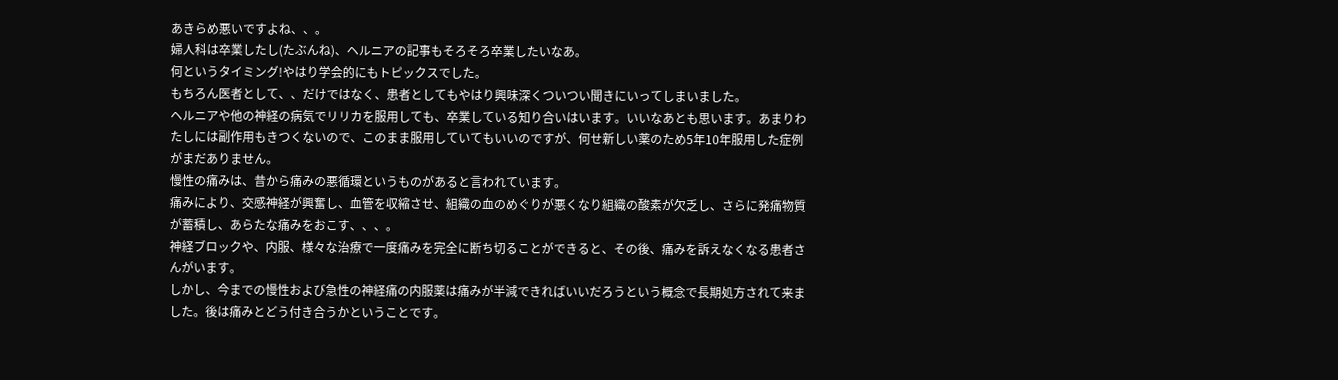あきらめ悪いですよね、、。
婦人科は卒業したし(たぶんね)、ヘルニアの記事もそろそろ卒業したいなあ。
何というタイミング!やはり学会的にもトピックスでした。
もちろん医者として、、だけではなく、患者としてもやはり興味深くついつい聞きにいってしまいました。
ヘルニアや他の神経の病気でリリカを服用しても、卒業している知り合いはいます。いいなあとも思います。あまりわたしには副作用もきつくないので、このまま服用していてもいいのですが、何せ新しい薬のため5年10年服用した症例がまだありません。
慢性の痛みは、昔から痛みの悪循環というものがあると言われています。
痛みにより、交感神経が興奮し、血管を収縮させ、組織の血のめぐりが悪くなり組織の酸素が欠乏し、さらに発痛物質が蓄積し、あらたな痛みをおこす、、、。
神経ブロックや、内服、様々な治療で一度痛みを完全に断ち切ることができると、その後、痛みを訴えなくなる患者さんがいます。
しかし、今までの慢性および急性の神経痛の内服薬は痛みが半減できればいいだろうという概念で長期処方されて来ました。後は痛みとどう付き合うかということです。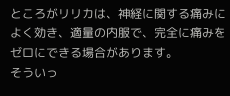ところがリリカは、神経に関する痛みによく効き、適量の内服で、完全に痛みをゼロにできる場合があります。
そういっ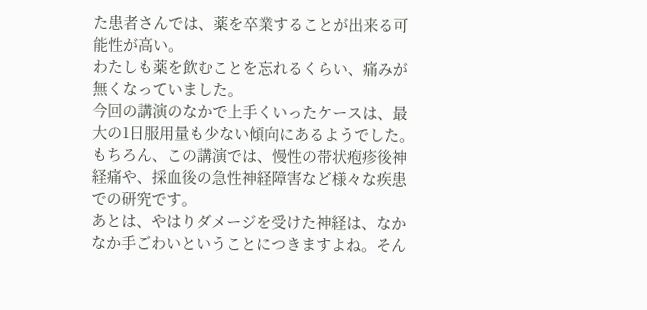た患者さんでは、薬を卒業することが出来る可能性が高い。
わたしも薬を飲むことを忘れるくらい、痛みが無くなっていました。
今回の講演のなかで上手くいったケースは、最大の1日服用量も少ない傾向にあるようでした。
もちろん、この講演では、慢性の帯状疱疹後神経痛や、採血後の急性神経障害など様々な疾患での研究です。
あとは、やはりダメージを受けた神経は、なかなか手ごわいということにつきますよね。そん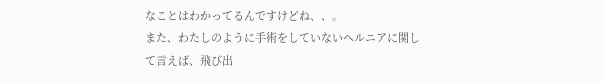なことはわかってるんですけどね、、。
また、わたしのように手術をしていないヘルニアに関して言えば、飛び出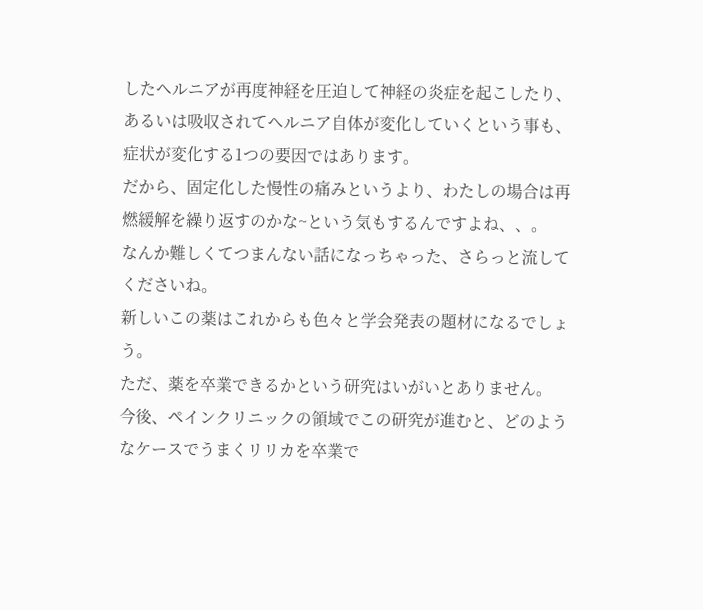したヘルニアが再度神経を圧迫して神経の炎症を起こしたり、あるいは吸収されてヘルニア自体が変化していくという事も、症状が変化する1つの要因ではあります。
だから、固定化した慢性の痛みというより、わたしの場合は再燃緩解を繰り返すのかな~という気もするんですよね、、。
なんか難しくてつまんない話になっちゃった、さらっと流してくださいね。
新しいこの薬はこれからも色々と学会発表の題材になるでしょう。
ただ、薬を卒業できるかという研究はいがいとありません。
今後、ペインクリニックの領域でこの研究が進むと、どのようなケースでうまくリリカを卒業で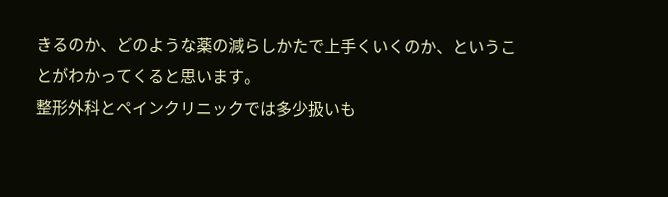きるのか、どのような薬の減らしかたで上手くいくのか、ということがわかってくると思います。
整形外科とペインクリニックでは多少扱いも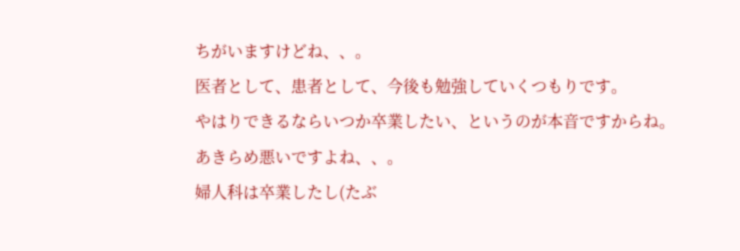ちがいますけどね、、。
医者として、患者として、今後も勉強していくつもりです。
やはりできるならいつか卒業したい、というのが本音ですからね。
あきらめ悪いですよね、、。
婦人科は卒業したし(たぶ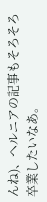んね)、ヘルニアの記事もそろそろ卒業したいなあ。